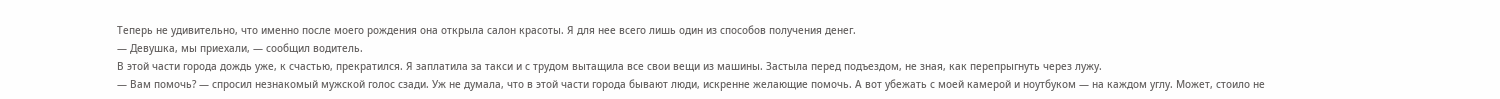Теперь не удивительно, что именно после моего рождения она открыла салон красоты. Я для нее всего лишь один из способов получения денег.
— Девушка, мы приехали, — сообщил водитель.
В этой части города дождь уже, к счастью, прекратился. Я заплатила за такси и с трудом вытащила все свои вещи из машины. Застыла перед подъездом, не зная, как перепрыгнуть через лужу.
— Вам помочь? — спросил незнакомый мужской голос сзади. Уж не думала, что в этой части города бывают люди, искренне желающие помочь. А вот убежать с моей камерой и ноутбуком — на каждом углу. Может, стоило не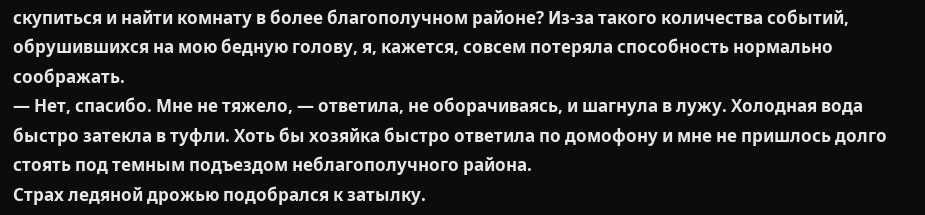скупиться и найти комнату в более благополучном районе? Из-за такого количества событий, обрушившихся на мою бедную голову, я, кажется, совсем потеряла способность нормально соображать.
— Нет, спасибо. Мне не тяжело, — ответила, не оборачиваясь, и шагнула в лужу. Холодная вода быстро затекла в туфли. Хоть бы хозяйка быстро ответила по домофону и мне не пришлось долго стоять под темным подъездом неблагополучного района.
Страх ледяной дрожью подобрался к затылку.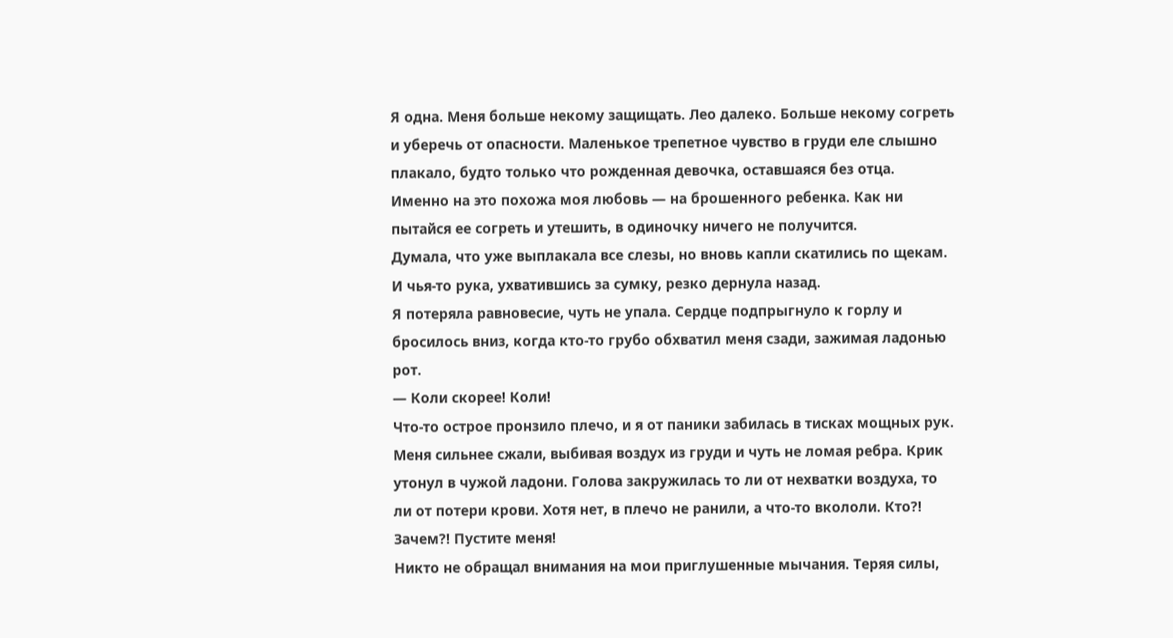Я одна. Меня больше некому защищать. Лео далеко. Больше некому согреть и уберечь от опасности. Маленькое трепетное чувство в груди еле слышно плакало, будто только что рожденная девочка, оставшаяся без отца. Именно на это похожа моя любовь — на брошенного ребенка. Как ни пытайся ее согреть и утешить, в одиночку ничего не получится.
Думала, что уже выплакала все слезы, но вновь капли скатились по щекам. И чья-то рука, ухватившись за сумку, резко дернула назад.
Я потеряла равновесие, чуть не упала. Сердце подпрыгнуло к горлу и бросилось вниз, когда кто-то грубо обхватил меня сзади, зажимая ладонью рот.
— Коли скорее! Коли!
Что-то острое пронзило плечо, и я от паники забилась в тисках мощных рук. Меня сильнее сжали, выбивая воздух из груди и чуть не ломая ребра. Крик утонул в чужой ладони. Голова закружилась то ли от нехватки воздуха, то ли от потери крови. Хотя нет, в плечо не ранили, а что-то вкололи. Кто?! Зачем?! Пустите меня!
Никто не обращал внимания на мои приглушенные мычания. Теряя силы,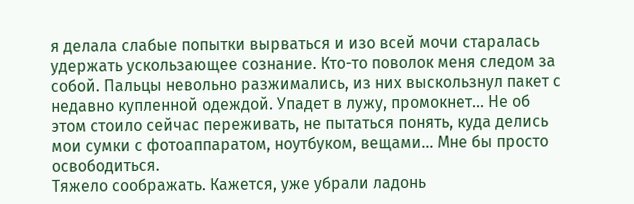я делала слабые попытки вырваться и изо всей мочи старалась удержать ускользающее сознание. Кто-то поволок меня следом за собой. Пальцы невольно разжимались, из них выскользнул пакет с недавно купленной одеждой. Упадет в лужу, промокнет… Не об этом стоило сейчас переживать, не пытаться понять, куда делись мои сумки с фотоаппаратом, ноутбуком, вещами… Мне бы просто освободиться.
Тяжело соображать. Кажется, уже убрали ладонь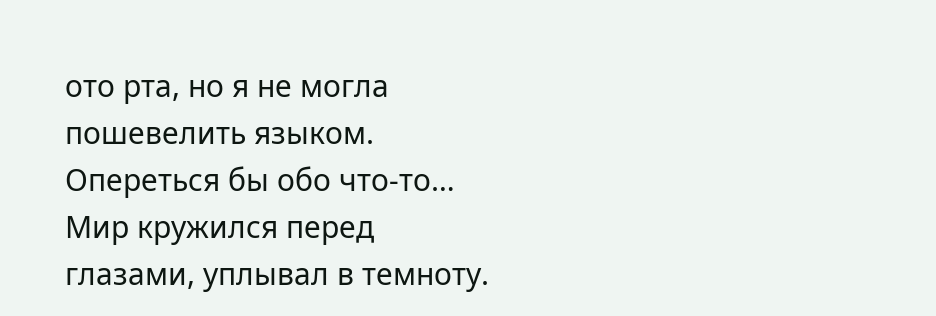ото рта, но я не могла пошевелить языком. Опереться бы обо что-то… Мир кружился перед глазами, уплывал в темноту.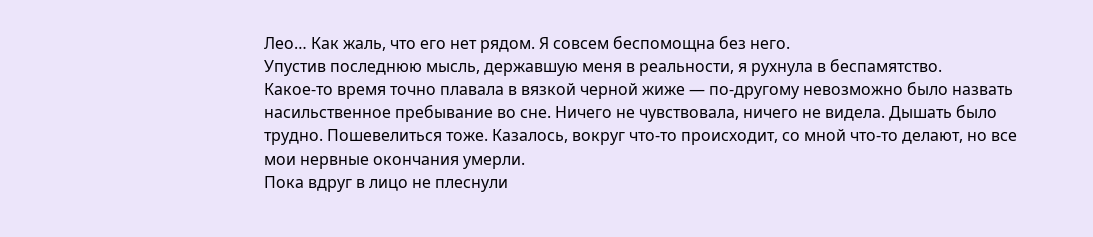Лео… Как жаль, что его нет рядом. Я совсем беспомощна без него.
Упустив последнюю мысль, державшую меня в реальности, я рухнула в беспамятство.
Какое-то время точно плавала в вязкой черной жиже — по-другому невозможно было назвать насильственное пребывание во сне. Ничего не чувствовала, ничего не видела. Дышать было трудно. Пошевелиться тоже. Казалось, вокруг что-то происходит, со мной что-то делают, но все мои нервные окончания умерли.
Пока вдруг в лицо не плеснули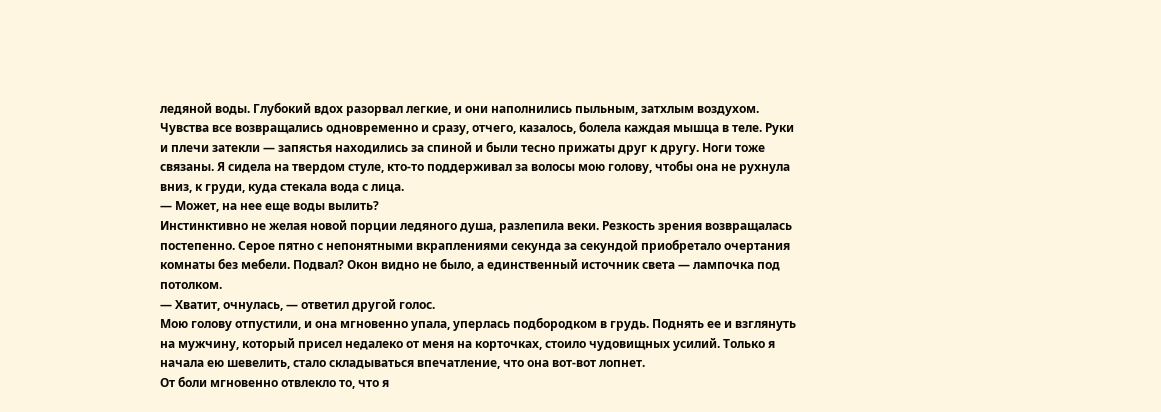ледяной воды. Глубокий вдох разорвал легкие, и они наполнились пыльным, затхлым воздухом. Чувства все возвращались одновременно и сразу, отчего, казалось, болела каждая мышца в теле. Руки и плечи затекли — запястья находились за спиной и были тесно прижаты друг к другу. Ноги тоже связаны. Я сидела на твердом стуле, кто-то поддерживал за волосы мою голову, чтобы она не рухнула вниз, к груди, куда стекала вода с лица.
— Может, на нее еще воды вылить?
Инстинктивно не желая новой порции ледяного душа, разлепила веки. Резкость зрения возвращалась постепенно. Серое пятно с непонятными вкраплениями секунда за секундой приобретало очертания комнаты без мебели. Подвал? Окон видно не было, а единственный источник света — лампочка под потолком.
— Хватит, очнулась, — ответил другой голос.
Мою голову отпустили, и она мгновенно упала, уперлась подбородком в грудь. Поднять ее и взглянуть на мужчину, который присел недалеко от меня на корточках, стоило чудовищных усилий. Только я начала ею шевелить, стало складываться впечатление, что она вот-вот лопнет.
От боли мгновенно отвлекло то, что я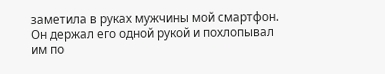заметила в руках мужчины мой смартфон. Он держал его одной рукой и похлопывал им по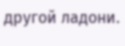другой ладони.